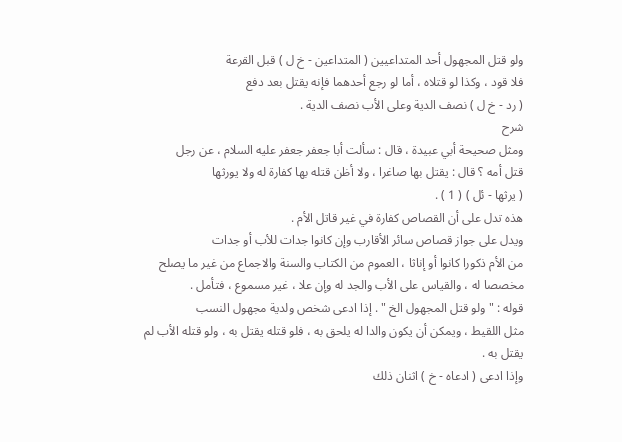ولو قتل المجهول أحد المتداعيين ( المتداعين - خ ل ) قبل القرعة
فلا قود ، وكذا لو قتلاه ، أما لو رجع أحدهما فإنه يقتل بعد دفع
( رد - خ ل ) نصف الدية وعلى الأب نصف الدية .
شرح
ومثل صحيحة أبي عبيدة ، قال : سألت أبا جعفر جعفر عليه السلام ، عن رجل
قتل أمه ؟ قال : يقتل بها صاغرا ، ولا أظن قتله بها كفارة له ولا يورثها
( يرثها - ئل ) ( 1 ) .
هذه تدل على أن القصاص كفارة في غير قاتل الأم .
ويدل على جواز قصاص سائر الأقارب وإن كانوا جدات للأب أو جدات
من الأم ذكورا كانوا أو إناثا ، العموم من الكتاب والسنة والاجماع من غير ما يصلح
مخصصا له ، والقياس على الأب والجد له وإن علا ، غير مسموع ، فتأمل .
قوله : " ولو قتل المجهول الخ " . إذا ادعى شخص ولدية مجهول النسب
مثل اللقيط ، ويمكن أن يكون والدا له يلحق به ، فلو قتله يقتل به ، ولو قتله الأب لم
يقتل به .
وإذا ادعى ( ادعاه - خ ) اثنان ذلك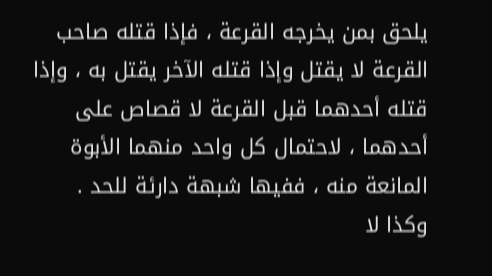يلحق بمن يخرجه القرعة ، فإذا قتله صاحب
القرعة لا يقتل وإذا قتله الآخر يقتل به ، وإذا قتله أحدهما قبل القرعة لا قصاص على
أحدهما ، لاحتمال كل واحد منهما الأبوة المانعة منه ، ففيها شبهة دارئة للحد .
وكذا لا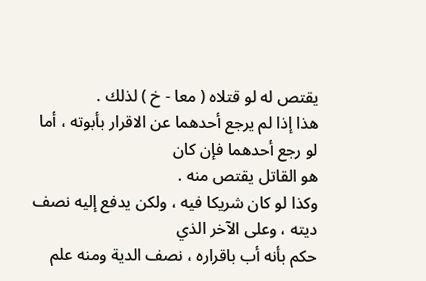يقتص له لو قتلاه ( معا - خ ) لذلك .
هذا إذا لم يرجع أحدهما عن الاقرار بأبوته ، أما لو رجع أحدهما فإن كان
هو القاتل يقتص منه .
وكذا لو كان شريكا فيه ، ولكن يدفع إليه نصف ديته ، وعلى الآخر الذي
حكم بأنه أب باقراره ، نصف الدية ومنه علم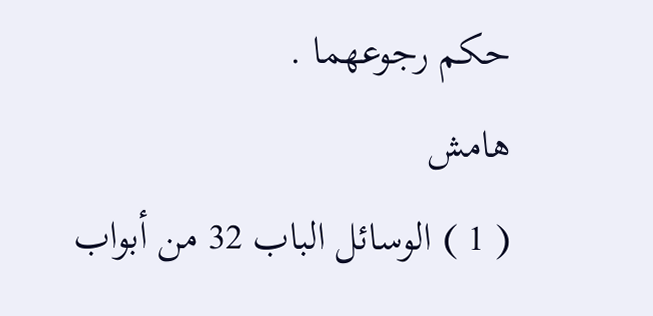حكم رجوعهما .
هامش
( 1 ) الوسائل الباب 32 من أبواب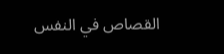القصاص في النفس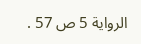الرواية 5 ص 57 .